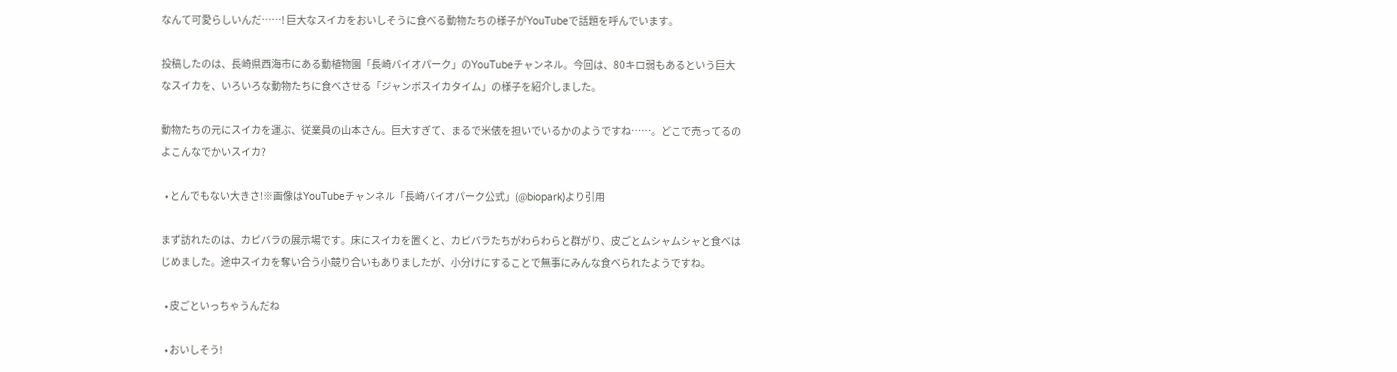なんて可愛らしいんだ……! 巨大なスイカをおいしそうに食べる動物たちの様子がYouTubeで話題を呼んでいます。

投稿したのは、長崎県西海市にある動植物園「長崎バイオパーク」のYouTubeチャンネル。今回は、80キロ弱もあるという巨大なスイカを、いろいろな動物たちに食べさせる「ジャンボスイカタイム」の様子を紹介しました。

動物たちの元にスイカを運ぶ、従業員の山本さん。巨大すぎて、まるで米俵を担いでいるかのようですね……。どこで売ってるのよこんなでかいスイカ?

  • とんでもない大きさ!※画像はYouTubeチャンネル「長崎バイオパーク公式」(@biopark)より引用

まず訪れたのは、カピバラの展示場です。床にスイカを置くと、カピバラたちがわらわらと群がり、皮ごとムシャムシャと食べはじめました。途中スイカを奪い合う小競り合いもありましたが、小分けにすることで無事にみんな食べられたようですね。

  • 皮ごといっちゃうんだね

  • おいしそう!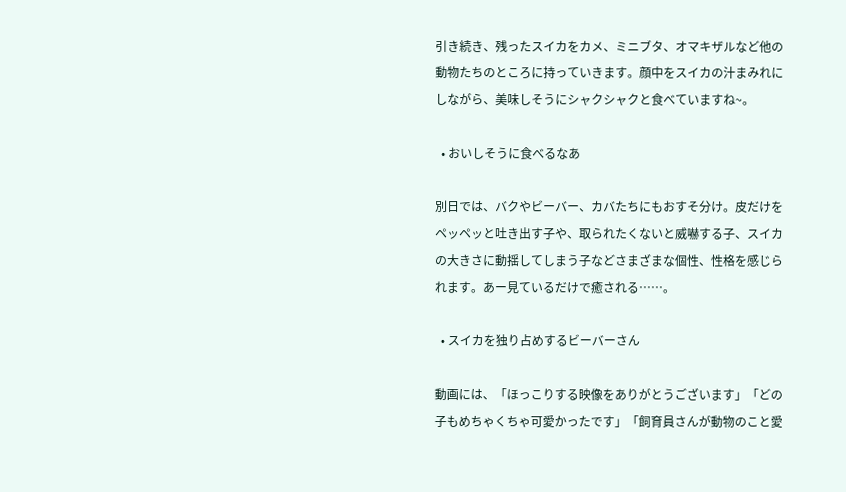引き続き、残ったスイカをカメ、ミニブタ、オマキザルなど他の動物たちのところに持っていきます。顔中をスイカの汁まみれにしながら、美味しそうにシャクシャクと食べていますね~。

  • おいしそうに食べるなあ

別日では、バクやビーバー、カバたちにもおすそ分け。皮だけをペッペッと吐き出す子や、取られたくないと威嚇する子、スイカの大きさに動揺してしまう子などさまざまな個性、性格を感じられます。あー見ているだけで癒される……。

  • スイカを独り占めするビーバーさん

動画には、「ほっこりする映像をありがとうございます」「どの子もめちゃくちゃ可愛かったです」「飼育員さんが動物のこと愛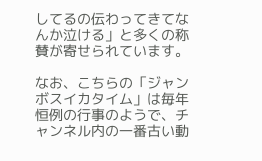してるの伝わってきてなんか泣ける」と多くの称賛が寄せられています。

なお、こちらの「ジャンボスイカタイム」は毎年恒例の行事のようで、チャンネル内の一番古い動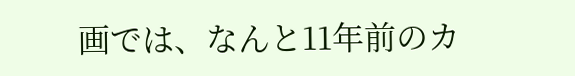画では、なんと11年前のカ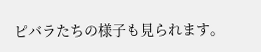ピバラたちの様子も見られます。